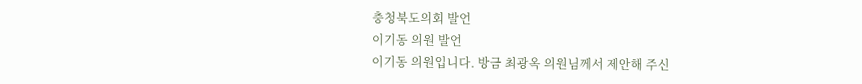충청북도의회 발언
이기동 의원 발언
이기동 의원입니다. 방금 최광옥 의원님께서 제안해 주신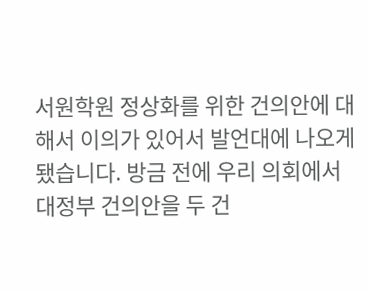서원학원 정상화를 위한 건의안에 대해서 이의가 있어서 발언대에 나오게 됐습니다. 방금 전에 우리 의회에서 대정부 건의안을 두 건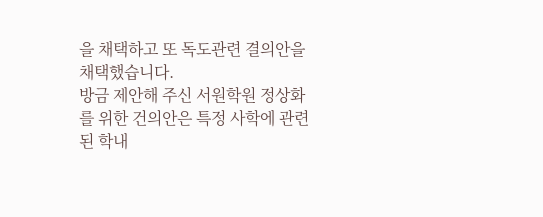을 채택하고 또 독도관련 결의안을 채택했습니다.
방금 제안해 주신 서원학원 정상화를 위한 건의안은 특정 사학에 관련된 학내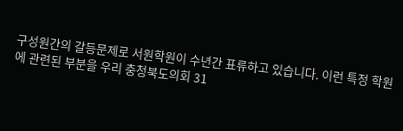구성원간의 갈등문제로 서원학원이 수년간 표류하고 있습니다. 이런 특정 학원에 관련된 부분을 우리 충청북도의회 31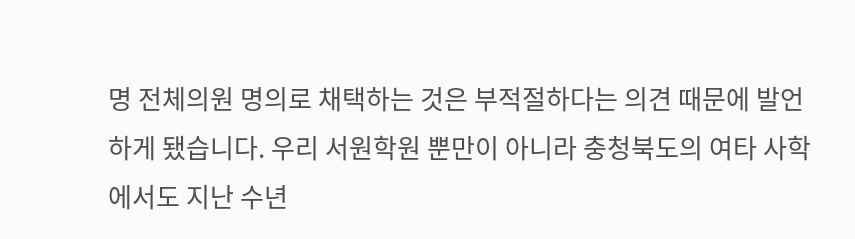명 전체의원 명의로 채택하는 것은 부적절하다는 의견 때문에 발언하게 됐습니다. 우리 서원학원 뿐만이 아니라 충청북도의 여타 사학에서도 지난 수년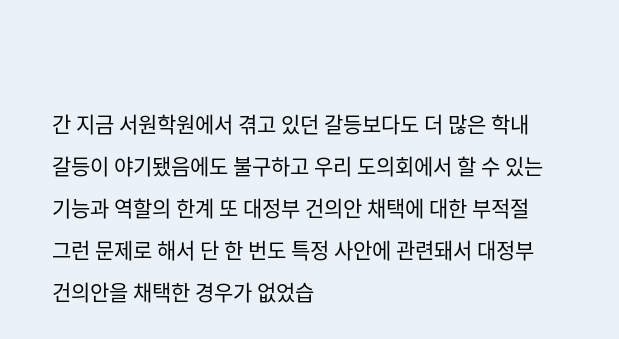간 지금 서원학원에서 겪고 있던 갈등보다도 더 많은 학내 갈등이 야기됐음에도 불구하고 우리 도의회에서 할 수 있는 기능과 역할의 한계 또 대정부 건의안 채택에 대한 부적절 그런 문제로 해서 단 한 번도 특정 사안에 관련돼서 대정부 건의안을 채택한 경우가 없었습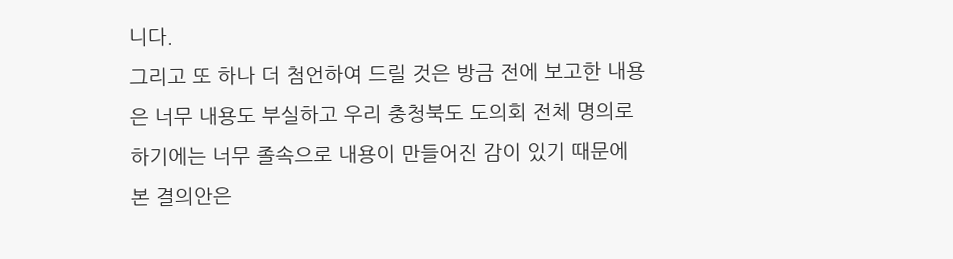니다.
그리고 또 하나 더 첨언하여 드릴 것은 방금 전에 보고한 내용은 너무 내용도 부실하고 우리 충청북도 도의회 전체 명의로 하기에는 너무 졸속으로 내용이 만들어진 감이 있기 때문에 본 결의안은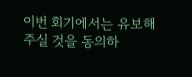이번 회기에서는 유보해 주실 것을 동의하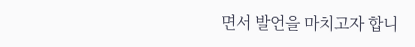면서 발언을 마치고자 합니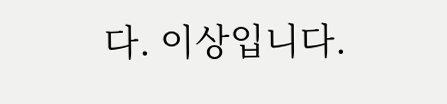다. 이상입니다.